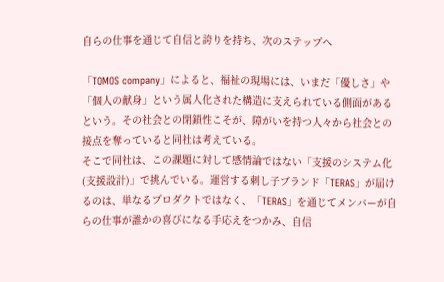自らの仕事を通じて自信と誇りを持ち、次のステップへ

「TOMOS company」によると、福祉の現場には、いまだ「優しさ」や「個人の献身」という属人化された構造に支えられている側面があるという。その社会との閉鎖性こそが、障がいを持つ人々から社会との接点を奪っていると同社は考えている。
そこで同社は、この課題に対して感情論ではない「支援のシステム化(支援設計)」で挑んでいる。運営する刺し子ブランド「TERAS」が届けるのは、単なるプロダクトではなく、「TERAS」を通じてメンバーが自らの仕事が誰かの喜びになる手応えをつかみ、自信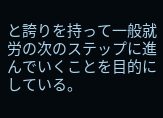と誇りを持って一般就労の次のステップに進んでいくことを目的にしている。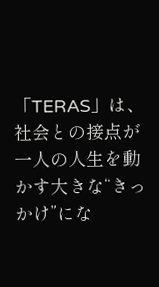「TERAS」は、社会との接点が一人の人生を動かす大きな“きっかけ”にな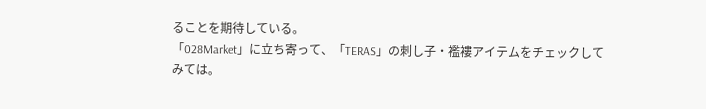ることを期待している。
「028Market」に立ち寄って、「TERAS」の刺し子・襤褸アイテムをチェックしてみては。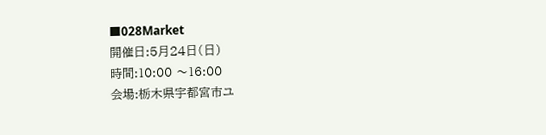■028Market
開催日:5月24日(日)
時間:10:00 〜16:00
会場:栃木県宇都宮市ユ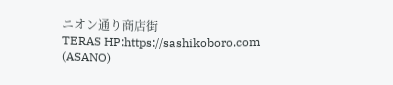ニオン通り商店街
TERAS HP:https://sashikoboro.com
(ASANO)